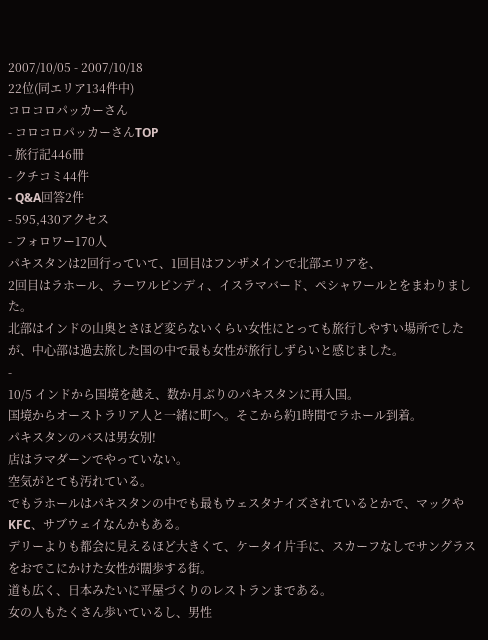2007/10/05 - 2007/10/18
22位(同エリア134件中)
コロコロパッカーさん
- コロコロパッカーさんTOP
- 旅行記446冊
- クチコミ44件
- Q&A回答2件
- 595,430アクセス
- フォロワー170人
パキスタンは2回行っていて、1回目はフンザメインで北部エリアを、
2回目はラホール、ラーワルピンディ、イスラマバード、ペシャワールとをまわりました。
北部はインドの山奥とさほど変らないくらい女性にとっても旅行しやすい場所でしたが、中心部は過去旅した国の中で最も女性が旅行しずらいと感じました。
-
10/5 インドから国境を越え、数か月ぶりのパキスタンに再入国。
国境からオーストラリア人と一緒に町へ。そこから約1時間でラホール到着。
パキスタンのバスは男女別!
店はラマダーンでやっていない。
空気がとても汚れている。
でもラホールはパキスタンの中でも最もウェスタナイズされているとかで、マックやKFC、サブウェイなんかもある。
デリーよりも都会に見えるほど大きくて、ケータイ片手に、スカーフなしでサングラスをおでこにかけた女性が闊歩する街。
道も広く、日本みたいに平屋づくりのレストランまである。
女の人もたくさん歩いているし、男性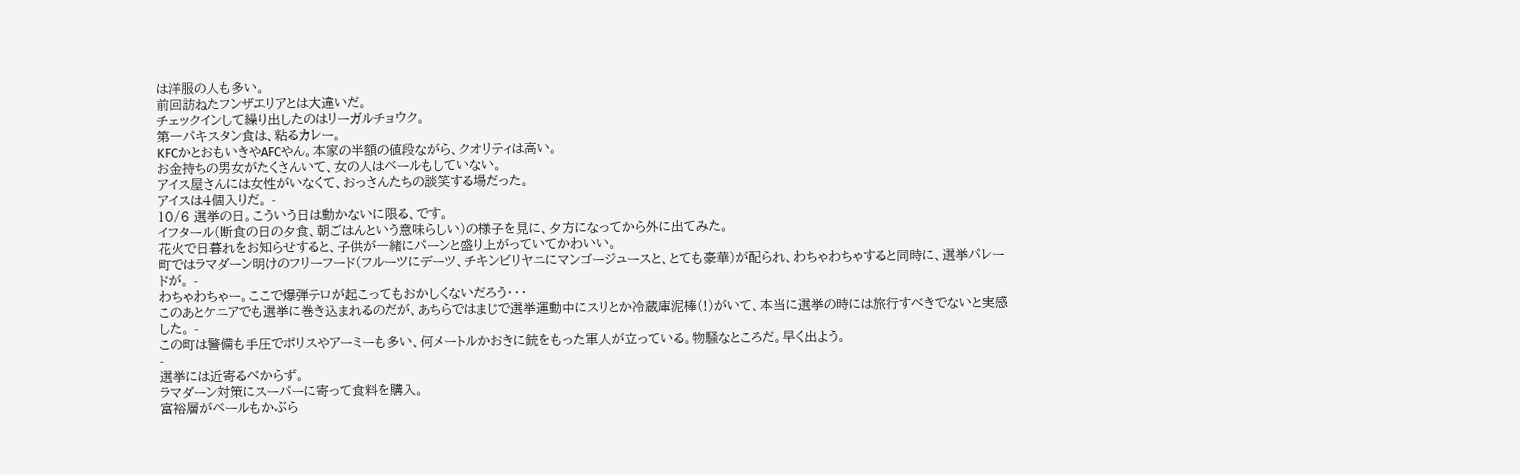は洋服の人も多い。
前回訪ねたフンザエリアとは大違いだ。
チェックインして繰り出したのはリーガルチョウク。
第一パキスタン食は、粘るカレー。
KFCかとおもいきやAFCやん。本家の半額の値段ながら、クオリティは高い。
お金持ちの男女がたくさんいて、女の人はベールもしていない。
アイス屋さんには女性がいなくて、おっさんたちの談笑する場だった。
アイスは4個入りだ。 -
10/6 選挙の日。こういう日は動かないに限る、です。
イフタール(断食の日の夕食、朝ごはんという意味らしい)の様子を見に、夕方になってから外に出てみた。
花火で日暮れをお知らせすると、子供が一緒にパーンと盛り上がっていてかわいい。
町ではラマダーン明けのフリーフード(フルーツにデーツ、チキンビリヤニにマンゴージュースと、とても豪華)が配られ、わちゃわちゃすると同時に、選挙パレードが。 -
わちゃわちゃー。ここで爆弾テロが起こってもおかしくないだろう・・・
このあとケニアでも選挙に巻き込まれるのだが、あちらではまじで選挙運動中にスリとか冷蔵庫泥棒(!)がいて、本当に選挙の時には旅行すべきでないと実感した。 -
この町は警備も手圧でポリスやアーミーも多い、何メートルかおきに銃をもった軍人が立っている。物騒なところだ。早く出よう。
-
選挙には近寄るべからず。
ラマダーン対策にスーパーに寄って食料を購入。
富裕層がベールもかぶら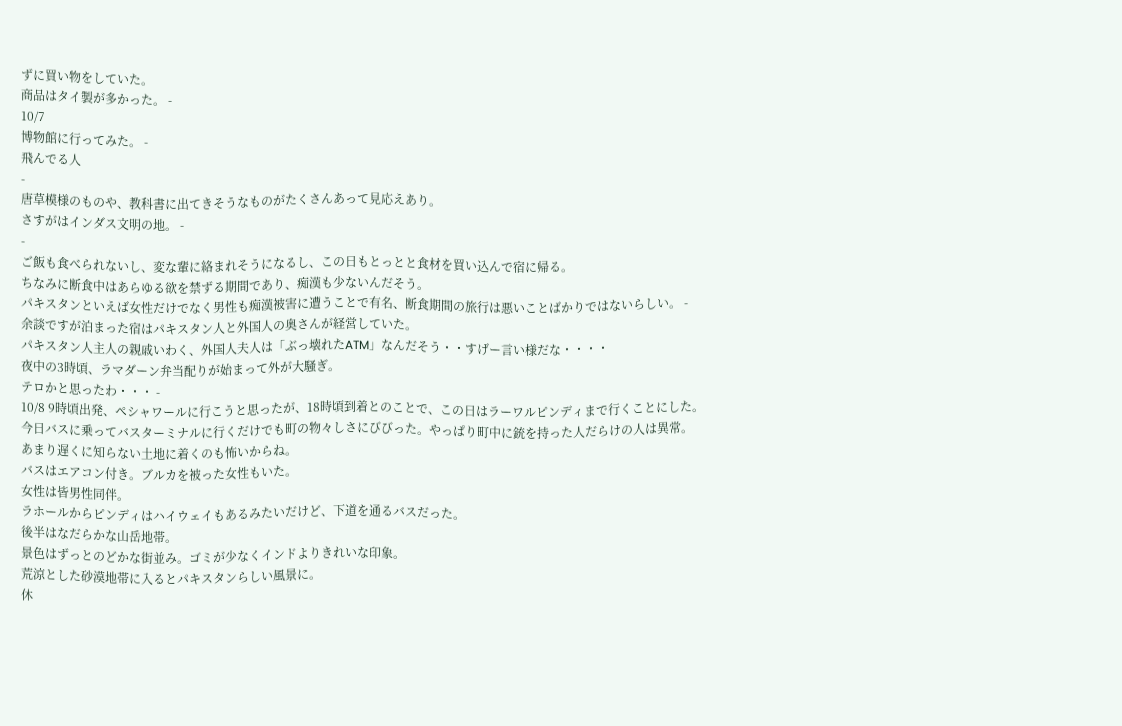ずに買い物をしていた。
商品はタイ製が多かった。 -
10/7
博物館に行ってみた。 -
飛んでる人
-
唐草模様のものや、教科書に出てきそうなものがたくさんあって見応えあり。
さすがはインダス文明の地。 -
-
ご飯も食べられないし、変な輩に絡まれそうになるし、この日もとっとと食材を買い込んで宿に帰る。
ちなみに断食中はあらゆる欲を禁ずる期間であり、痴漢も少ないんだそう。
パキスタンといえば女性だけでなく男性も痴漢被害に遭うことで有名、断食期間の旅行は悪いことばかりではないらしい。 -
余談ですが泊まった宿はパキスタン人と外国人の奥さんが経営していた。
パキスタン人主人の親戚いわく、外国人夫人は「ぶっ壊れたATM」なんだそう・・すげー言い様だな・・・・
夜中の3時頃、ラマダーン弁当配りが始まって外が大騒ぎ。
テロかと思ったわ・・・ -
10/8 9時頃出発、ペシャワールに行こうと思ったが、18時頃到着とのことで、この日はラーワルピンディまで行くことにした。
今日バスに乗ってバスターミナルに行くだけでも町の物々しさにびびった。やっぱり町中に銃を持った人だらけの人は異常。
あまり遅くに知らない土地に着くのも怖いからね。
バスはエアコン付き。ブルカを被った女性もいた。
女性は皆男性同伴。
ラホールからピンディはハイウェイもあるみたいだけど、下道を通るバスだった。
後半はなだらかな山岳地帯。
景色はずっとのどかな街並み。ゴミが少なくインドよりきれいな印象。
荒涼とした砂漠地帯に入るとパキスタンらしい風景に。
休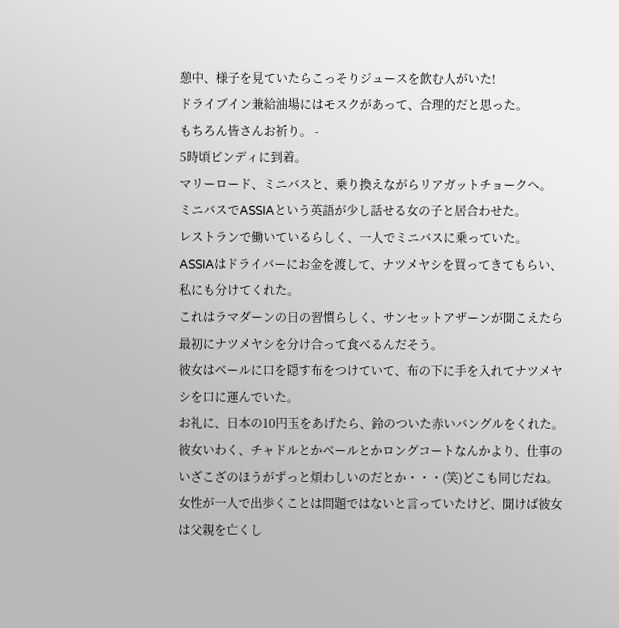憩中、様子を見ていたらこっそりジュースを飲む人がいた!
ドライブイン兼給油場にはモスクがあって、合理的だと思った。
もちろん皆さんお祈り。 -
5時頃ピンディに到着。
マリーロード、ミニバスと、乗り換えながらリアガットチョークへ。
ミニバスでASSIAという英語が少し話せる女の子と居合わせた。
レストランで働いているらしく、一人でミニバスに乗っていた。
ASSIAはドライバーにお金を渡して、ナツメヤシを買ってきてもらい、私にも分けてくれた。
これはラマダーンの日の習慣らしく、サンセットアザーンが聞こえたら最初にナツメヤシを分け合って食べるんだそう。
彼女はベールに口を隠す布をつけていて、布の下に手を入れてナツメヤシを口に運んでいた。
お礼に、日本の10円玉をあげたら、鈴のついた赤いバングルをくれた。
彼女いわく、チャドルとかベールとかロングコートなんかより、仕事のいざこざのほうがずっと煩わしいのだとか・・・(笑)どこも同じだね。
女性が一人で出歩くことは問題ではないと言っていたけど、聞けば彼女は父親を亡くし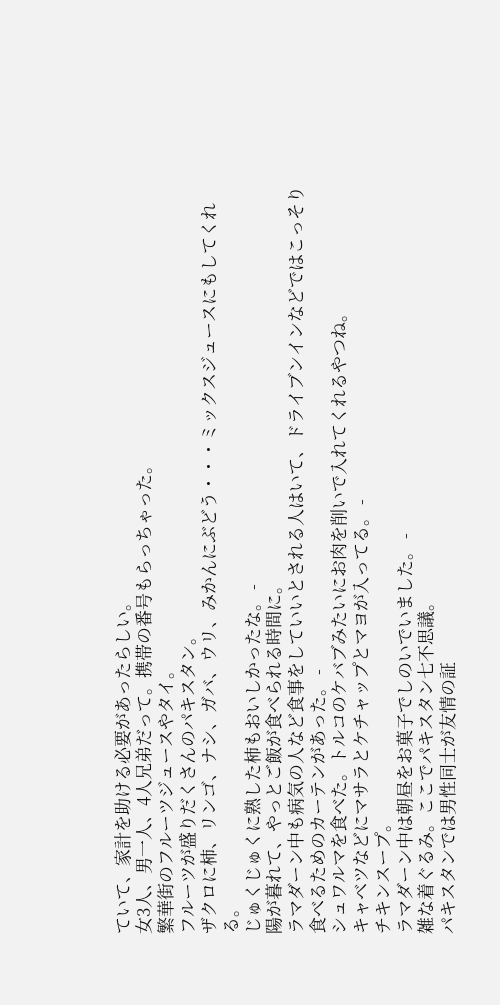ていて、家計を助ける必要があったらしい。
女3人、男一人、4人兄弟だって。携帯の番号もらっちゃった。
繁華街のフルーツジュースやタイ。
フルーツが盛りだくさんのパキスタン。
ザクロに柿、リンゴ、ナシ、ガバ、ウリ、みかんにぶどう・・・ミックスジュースにもしてくれる。
じゅくじゅくに熟した柿もおいしかったな。 -
陽が暮れて、やっとご飯が食べられる時間に。
ラマダーン中も病気の人など食事をしていいとされる人はいて、ドライブンインなどではこっそり食べるためのカーテンがあった。 -
シュワルマを食べた。トルコのケバブみたいにお肉を削いで入れてくれるやつね。
キャベツなどにマサラとケチャップとマヨが入ってる。 -
チキンスープ。
ラマダーン中は朝昼をお菓子でしのいでいました。 -
雑な着ぐるみ。ここでパキスタン七不思議。
パキスタンでは男性同士が友情の証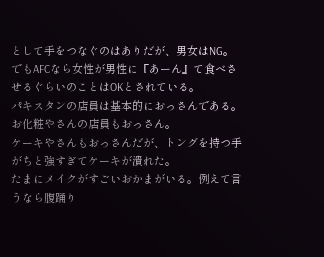として手をつなぐのはありだが、男女はNG。
でもAFCなら女性が男性に『あーん』て食べさせるぐらいのことはOKとされている。
パキスタンの店員は基本的におっさんである。
お化粧やさんの店員もおっさん。
ケーキやさんもおっさんだが、トングを持つ手がちと強すぎてケーキが潰れた。
たまにメイクがすごいおかまがいる。例えて言うなら腹踊り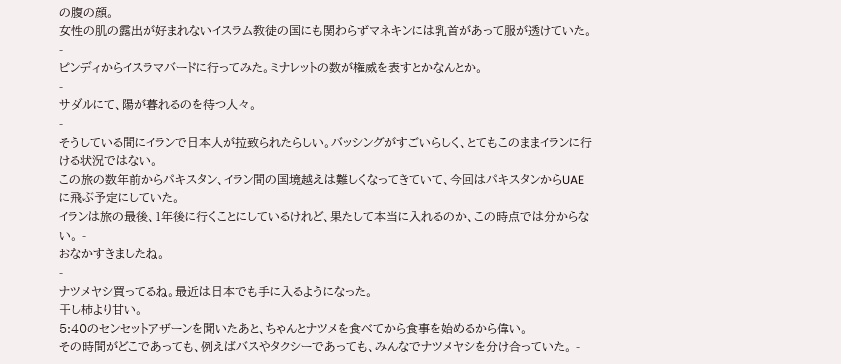の腹の顔。
女性の肌の露出が好まれないイスラム教徒の国にも関わらずマネキンには乳首があって服が透けていた。 -
ピンディからイスラマバードに行ってみた。ミナレットの数が権威を表すとかなんとか。
-
サダルにて、陽が暮れるのを待つ人々。
-
そうしている間にイランで日本人が拉致られたらしい。バッシングがすごいらしく、とてもこのままイランに行ける状況ではない。
この旅の数年前からパキスタン、イラン間の国境越えは難しくなってきていて、今回はパキスタンからUAEに飛ぶ予定にしていた。
イランは旅の最後、1年後に行くことにしているけれど、果たして本当に入れるのか、この時点では分からない。 -
おなかすきましたね。
-
ナツメヤシ買ってるね。最近は日本でも手に入るようになった。
干し柿より甘い。
5:40のセンセットアザーンを聞いたあと、ちゃんとナツメを食べてから食事を始めるから偉い。
その時間がどこであっても、例えばバスやタクシーであっても、みんなでナツメヤシを分け合っていた。 -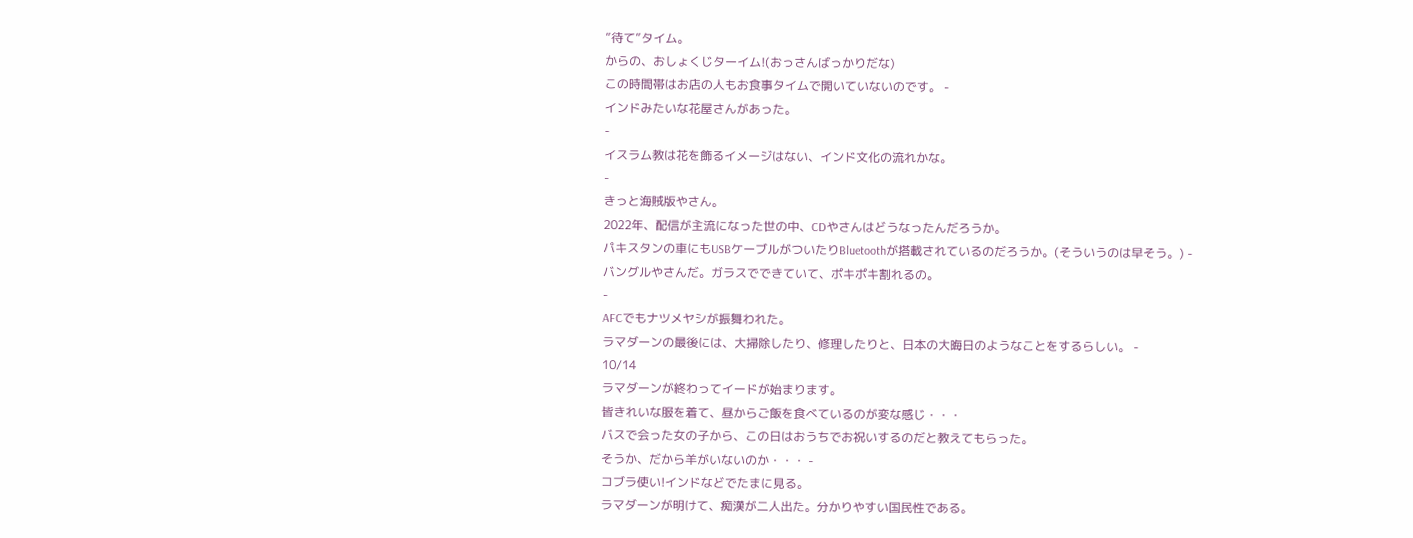”待て”タイム。
からの、おしょくじターイム!(おっさんばっかりだな)
この時間帯はお店の人もお食事タイムで開いていないのです。 -
インドみたいな花屋さんがあった。
-
イスラム教は花を飾るイメージはない、インド文化の流れかな。
-
きっと海賊版やさん。
2022年、配信が主流になった世の中、CDやさんはどうなったんだろうか。
パキスタンの車にもUSBケーブルがついたりBluetoothが搭載されているのだろうか。(そういうのは早そう。) -
バングルやさんだ。ガラスでできていて、ポキポキ割れるの。
-
AFCでもナツメヤシが振舞われた。
ラマダーンの最後には、大掃除したり、修理したりと、日本の大晦日のようなことをするらしい。 -
10/14
ラマダーンが終わってイードが始まります。
皆きれいな服を着て、昼からご飯を食べているのが変な感じ・・・
バスで会った女の子から、この日はおうちでお祝いするのだと教えてもらった。
そうか、だから羊がいないのか・・・ -
コブラ使い!インドなどでたまに見る。
ラマダーンが明けて、痴漢が二人出た。分かりやすい国民性である。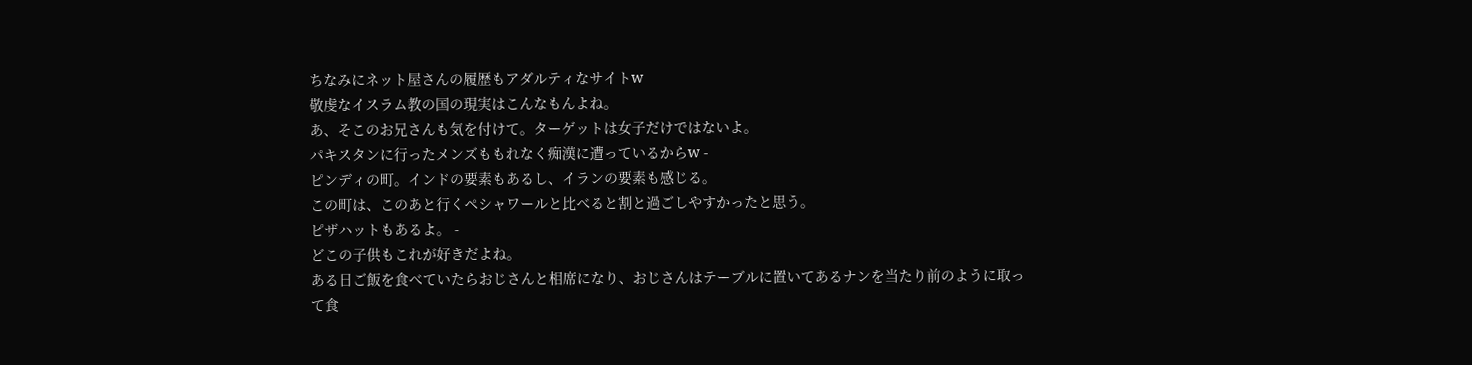ちなみにネット屋さんの履歴もアダルティなサイトw
敬虔なイスラム教の国の現実はこんなもんよね。
あ、そこのお兄さんも気を付けて。ターゲットは女子だけではないよ。
パキスタンに行ったメンズももれなく痴漢に遭っているからw -
ピンディの町。インドの要素もあるし、イランの要素も感じる。
この町は、このあと行くペシャワールと比べると割と過ごしやすかったと思う。
ピザハットもあるよ。 -
どこの子供もこれが好きだよね。
ある日ご飯を食べていたらおじさんと相席になり、おじさんはテーブルに置いてあるナンを当たり前のように取って食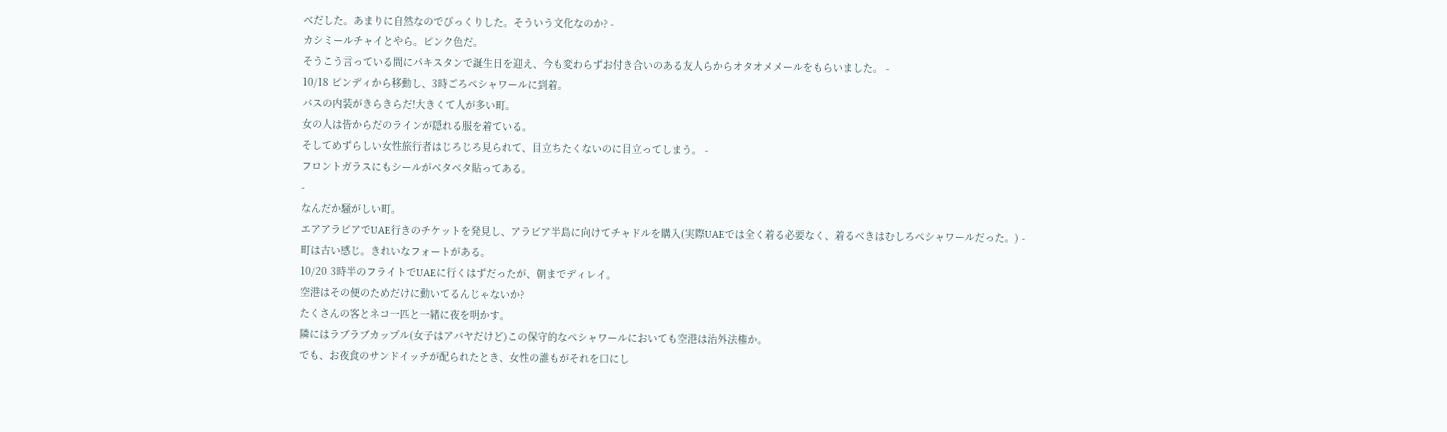べだした。あまりに自然なのでびっくりした。そういう文化なのか? -
カシミールチャイとやら。ピンク色だ。
そうこう言っている間にパキスタンで誕生日を迎え、今も変わらずお付き合いのある友人らからオタオメメールをもらいました。 -
10/18 ピンディから移動し、3時ごろペシャワールに到着。
バスの内装がきらきらだ!大きくて人が多い町。
女の人は皆からだのラインが隠れる服を着ている。
そしてめずらしい女性旅行者はじろじろ見られて、目立ちたくないのに目立ってしまう。 -
フロントガラスにもシールがベタベタ貼ってある。
-
なんだか騒がしい町。
エアアラビアでUAE行きのチケットを発見し、アラビア半島に向けてチャドルを購入(実際UAEでは全く着る必要なく、着るべきはむしろペシャワールだった。) -
町は古い感じ。きれいなフォートがある。
10/20 3時半のフライトでUAEに行くはずだったが、朝までディレイ。
空港はその便のためだけに動いてるんじゃないか?
たくさんの客とネコ一匹と一緒に夜を明かす。
隣にはラブラブカップル(女子はアバヤだけど)この保守的なペシャワールにおいても空港は治外法権か。
でも、お夜食のサンドイッチが配られたとき、女性の誰もがそれを口にし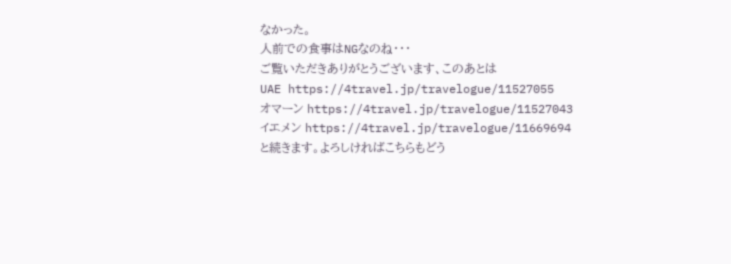なかった。
人前での食事はNGなのね・・・
ご覧いただきありがとうございます、このあとは
UAE https://4travel.jp/travelogue/11527055
オマーン https://4travel.jp/travelogue/11527043
イエメン https://4travel.jp/travelogue/11669694
と続きます。よろしければこちらもどう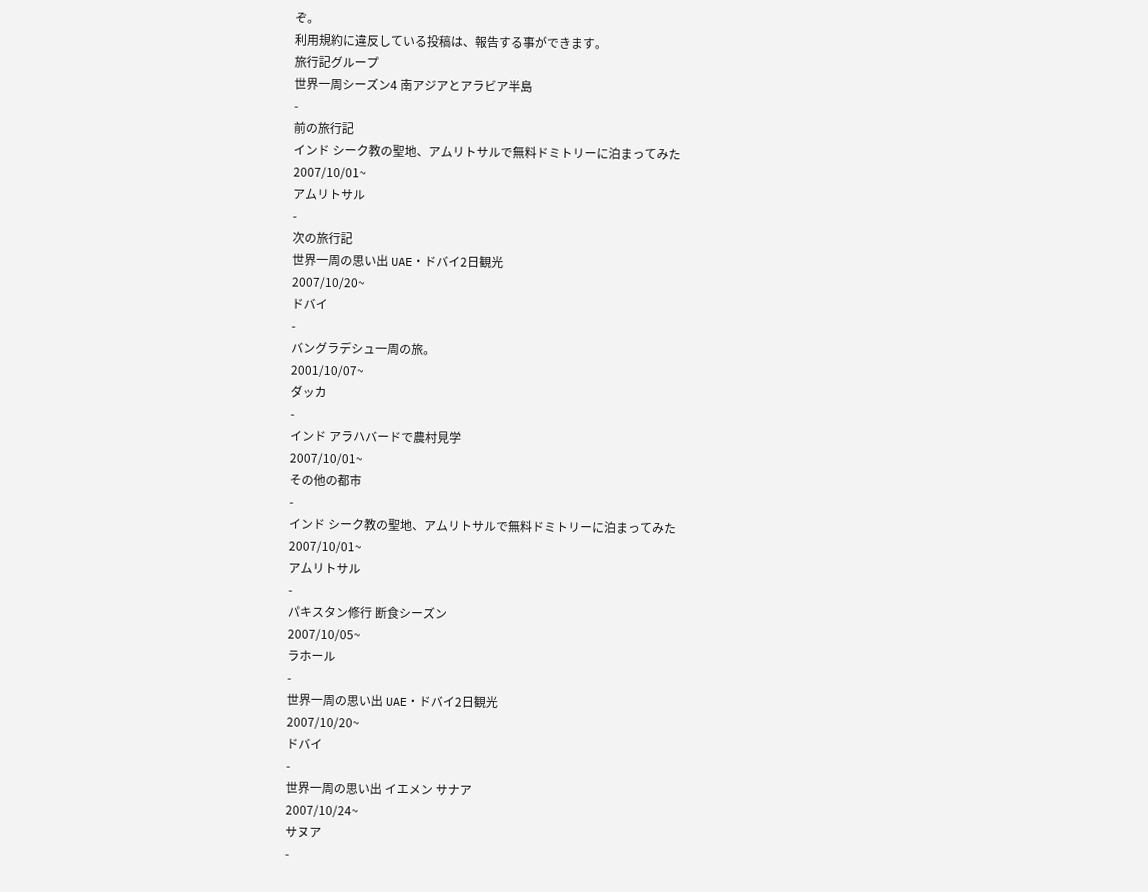ぞ。
利用規約に違反している投稿は、報告する事ができます。
旅行記グループ
世界一周シーズン4 南アジアとアラビア半島
-
前の旅行記
インド シーク教の聖地、アムリトサルで無料ドミトリーに泊まってみた
2007/10/01~
アムリトサル
-
次の旅行記
世界一周の思い出 UAE・ドバイ2日観光
2007/10/20~
ドバイ
-
バングラデシュ一周の旅。
2001/10/07~
ダッカ
-
インド アラハバードで農村見学
2007/10/01~
その他の都市
-
インド シーク教の聖地、アムリトサルで無料ドミトリーに泊まってみた
2007/10/01~
アムリトサル
-
パキスタン修行 断食シーズン
2007/10/05~
ラホール
-
世界一周の思い出 UAE・ドバイ2日観光
2007/10/20~
ドバイ
-
世界一周の思い出 イエメン サナア
2007/10/24~
サヌア
-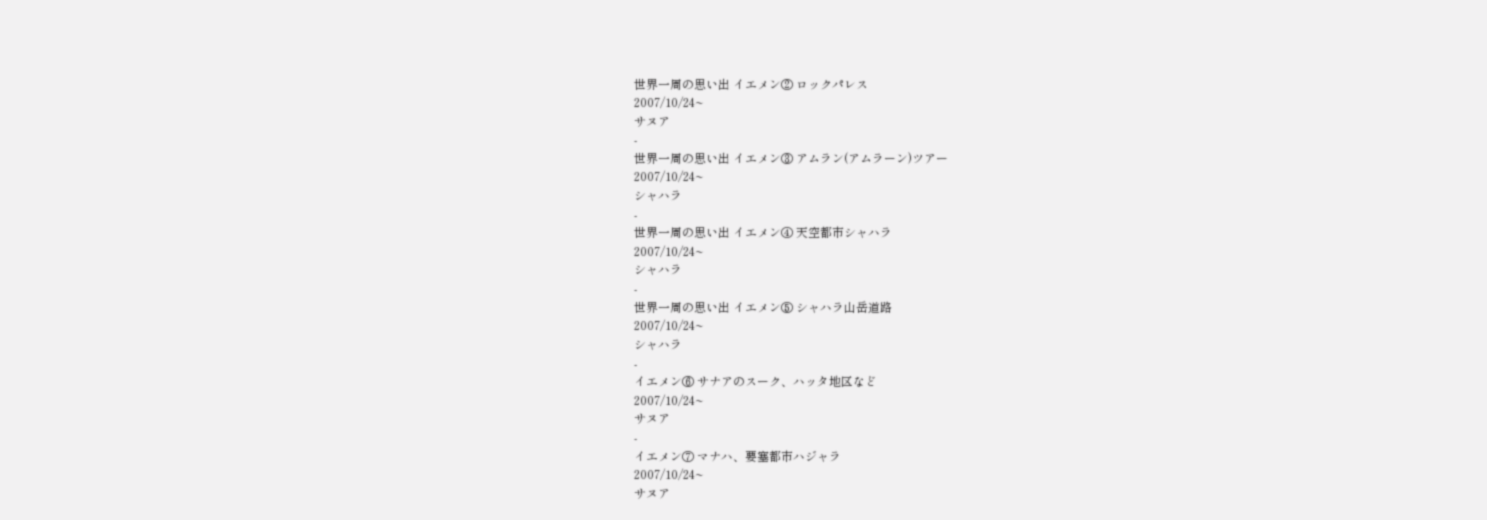世界一周の思い出 イエメン② ロックパレス
2007/10/24~
サヌア
-
世界一周の思い出 イエメン③ アムラン(アムラーン)ツアー
2007/10/24~
シャハラ
-
世界一周の思い出 イエメン④ 天空都市シャハラ
2007/10/24~
シャハラ
-
世界一周の思い出 イエメン⑤ シャハラ山岳道路
2007/10/24~
シャハラ
-
イエメン⑥ サナアのスーク、ハッタ地区など
2007/10/24~
サヌア
-
イエメン⑦ マナハ、要塞都市ハジャラ
2007/10/24~
サヌア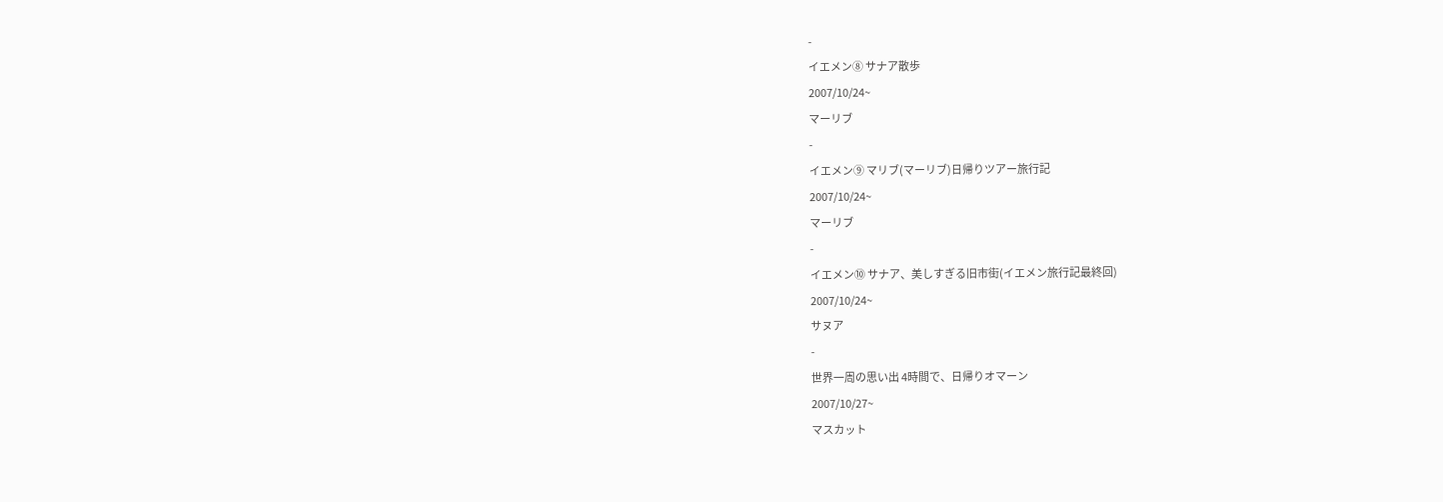-
イエメン⑧ サナア散歩
2007/10/24~
マーリブ
-
イエメン⑨ マリブ(マーリブ)日帰りツアー旅行記
2007/10/24~
マーリブ
-
イエメン⑩ サナア、美しすぎる旧市街(イエメン旅行記最終回)
2007/10/24~
サヌア
-
世界一周の思い出 4時間で、日帰りオマーン
2007/10/27~
マスカット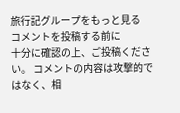旅行記グループをもっと見る
コメントを投稿する前に
十分に確認の上、ご投稿ください。 コメントの内容は攻撃的ではなく、相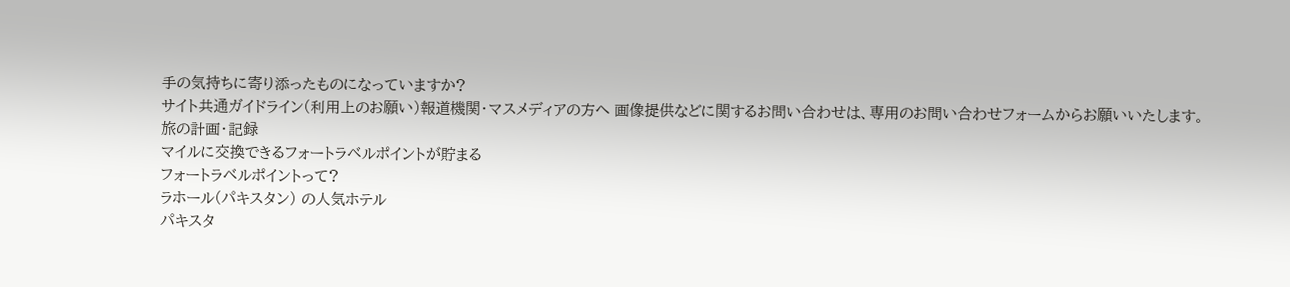手の気持ちに寄り添ったものになっていますか?
サイト共通ガイドライン(利用上のお願い)報道機関・マスメディアの方へ 画像提供などに関するお問い合わせは、専用のお問い合わせフォームからお願いいたします。
旅の計画・記録
マイルに交換できるフォートラベルポイントが貯まる
フォートラベルポイントって?
ラホール(パキスタン) の人気ホテル
パキスタ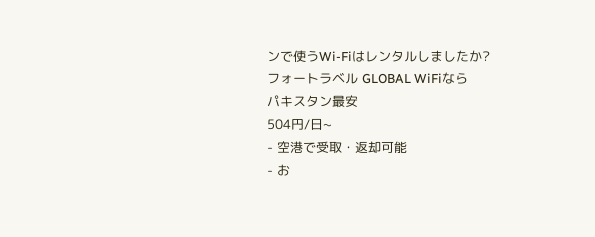ンで使うWi-Fiはレンタルしましたか?
フォートラベル GLOBAL WiFiなら
パキスタン最安
504円/日~
- 空港で受取・返却可能
- お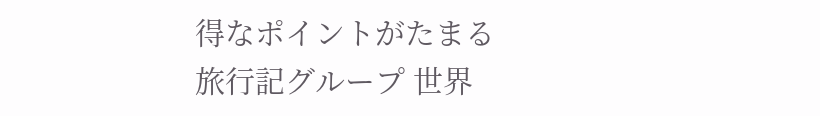得なポイントがたまる
旅行記グループ 世界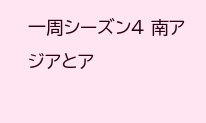一周シーズン4 南アジアとア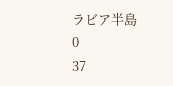ラビア半島
0
37